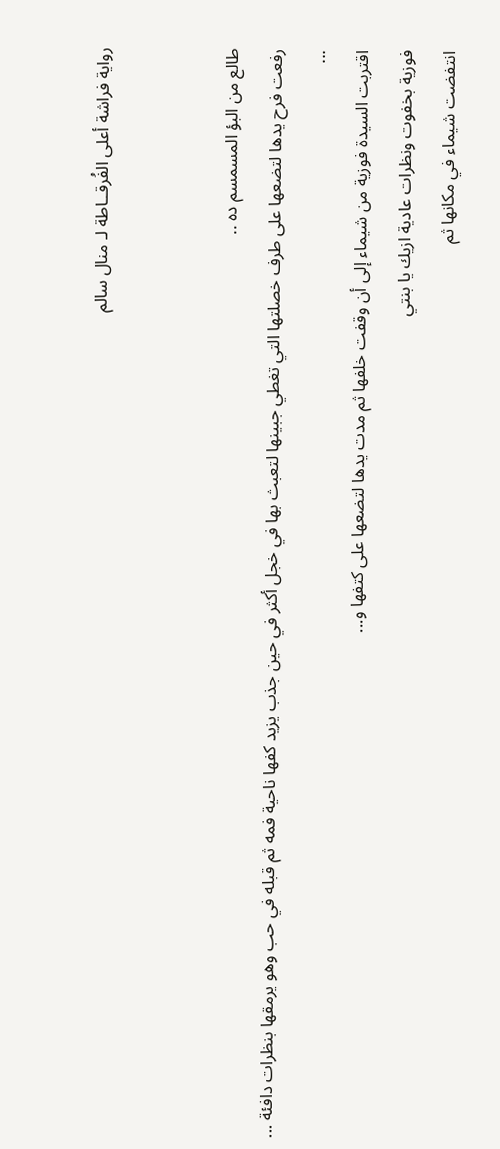رواية فراشة أعلى الفُرقــاطة لـ منال سالم


طالع من البؤ المسمسم ده ..
رفعت فرح يدها لتضعها على طرف خصلتها التي تغطي جبينها لتعبث بها في خجل أكثر في حين جذب يزيد كفها ناحية فمه ثم قبله في حب وهو يرمقها بنظرات دافئة ...
...
اقتربت السيدة فوزية من شيماء إلى أن وقفت خلفها ثم مدت يدها لتضعها على كتفها و...
فوزية بخفوت ونظرات عادية ازيك يا بنتي
انتفضت شيماء في مكانها ثم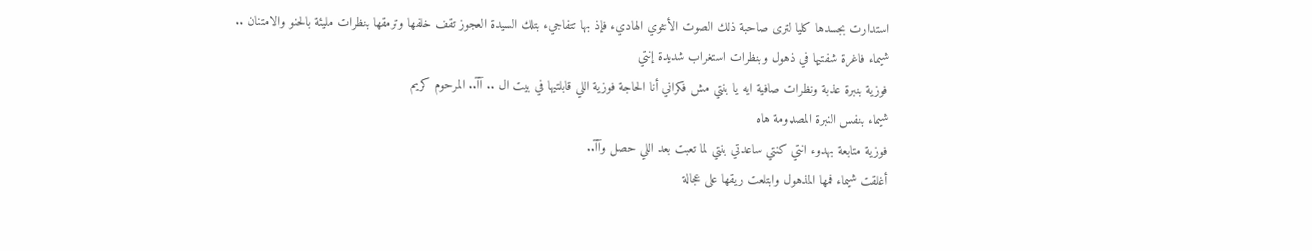استدارت بجسدها كليا لترى صاحبة ذلك الصوت الأنثوي الهاديء فإذ بها تتفاجيء بتلك السيدة العجوز تقف خلفها وترمقها بنظرات مليئة بالحنو والامتنان ..
شيماء فاغرة شفتيها في ذهول وبنظرات استغراب شديدة إنتي
فوزية بنبرة عذبة ونظرات صافية ايه يا بنتي مش فكراني أنا الحاجة فوزية اللي قابلتيها في بيت ال .. آآ.. المرحوم كريم
شيماء بنفس النبرة المصډومة هاه
فوزية متابعة بهدوء انتي كنتي ساعدتي بنتي لما تعبت بعد اللي حصل وآآ..
أغلقت شيماء فمها المذهول وابتلعت ريقها على عجالة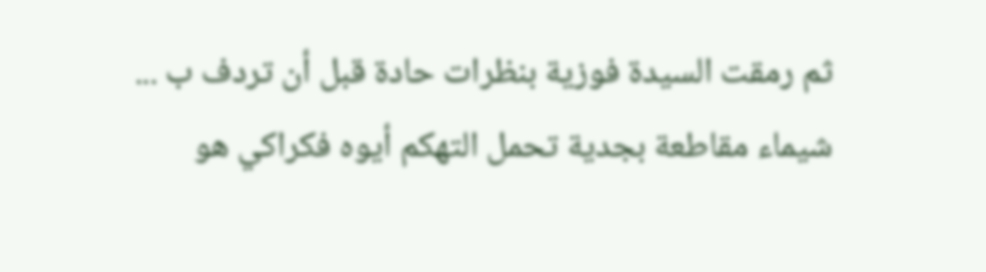ثم رمقت السيدة فوزية بنظرات حادة قبل أن تردف ب ...
شيماء مقاطعة بجدية تحمل التهكم أيوه فكراكي هو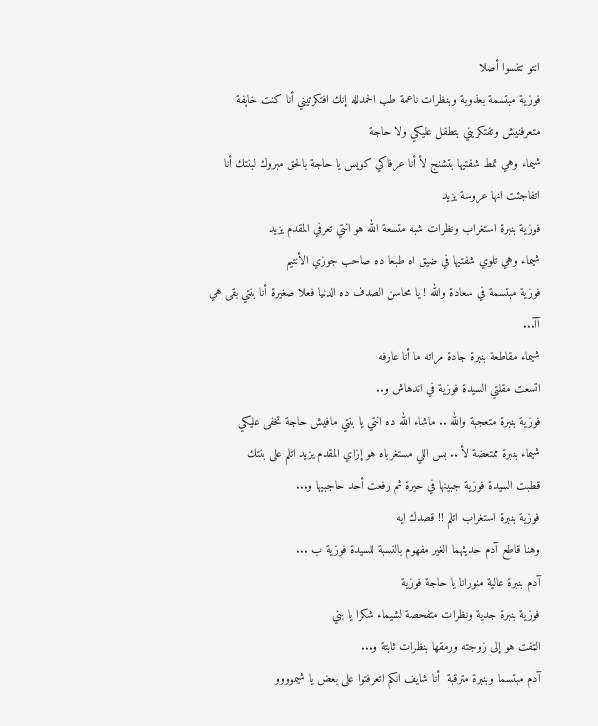انتو تتنسوا أصلا
فوزية مبتسمة بعذوبة وبنظرات ناعمة طب الحمدلله إنك افتكرتيني أنا كنت خاېفة متعرفنيش وتفتكريني بتطفل عليكي ولا حاجة
شيماء وهي تمط شفتيها بتشنج لأ أنا عرفاكي كويس يا حاجة بالحق مبروك لبنتك أنا اتفاجئت انها عروسة يزيد
فوزية بنبرة استغراب ونظرات شبه متسعة الله هو انتي تعرفي المقدم يزيد
شيماء وهي تلوي شفتيها في ضيق اه طبعا ده صاحب جوزي الأنتيم
فوزية مبتسمة في سعادة والله ! يا محاسن الصدف ده الدنيا فعلا صغيرة أنا بنتي بقى هي آآ...
شيماء مقاطعة بنبرة جادة مراته ما أنا عارفه
اتسعت مقلتي السيدة فوزية في اندهاش و..
فوزية بنبرة متعجبة والله .. ماشاء الله ده انتي يا بنتي مافيش حاجة تخفى عليكي
شيماء بنبرة ممتعضة لأ .. بس اللي مستغرباه هو إزاي المقدم يزيد اتلم على بنتك
قطبت السيدة فوزية جبينها في حيرة ثم رفعت أحد حاجبيها و...
فوزية بنبرة استغراب اتلم !! قصدك ايه
وهنا قاطع آدم حديثهما الغير مفهوم بالنسبة للسيدة فوزية ب ...
آدم بنبرة عالية منورانا يا حاجة فوزية
فوزية بنبرة جدية ونظرات متفحصة لشيماء شكرا يا بني
الټفت هو إلى زوجته ورمقها بنظرات ثابتة و...
آدم مبتسما وبنبرة مترقبة  أنا شايف انكم اتعرفتوا على بعض يا شيموووو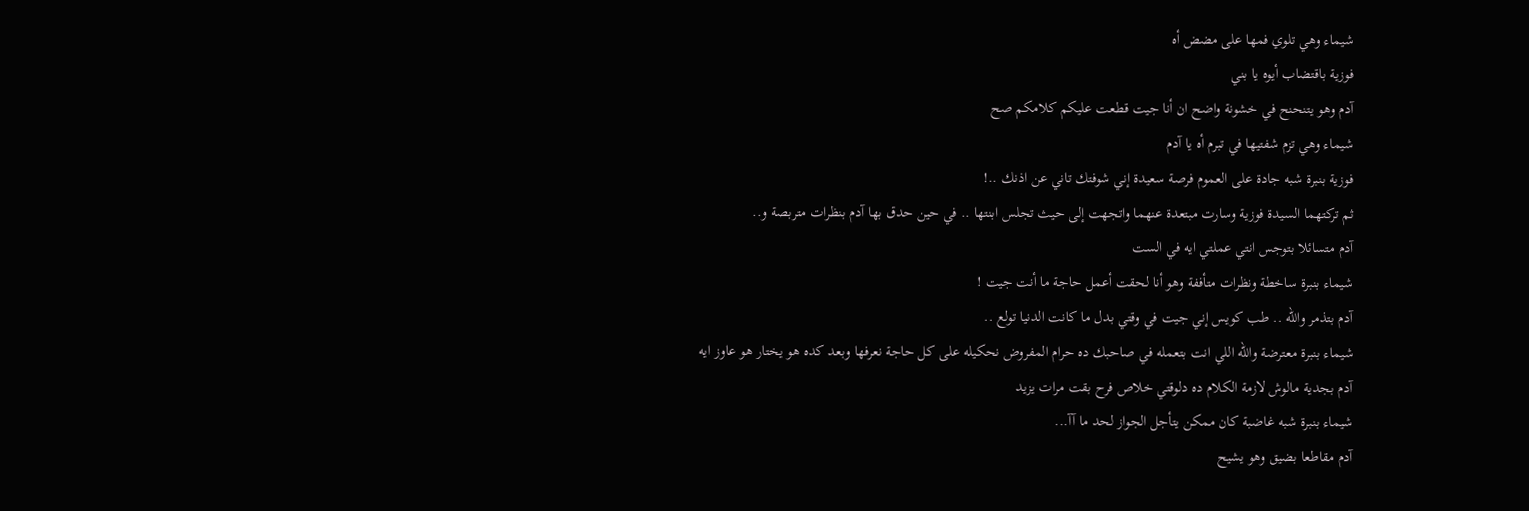شيماء وهي تلوي فمها على مضض أه
فوزية باقتضاب أيوه يا بني
آدم وهو يتنحنح في خشونة واضح ان أنا جيت قطعت عليكم كلامكم صح
شيماء وهي تزم شفتيها في تبرم أه يا آدم
فوزية بنبرة شبه جادة على العموم فرصة سعيدة إني شوفتك تاني عن اذنك ..!
ثم تركتهما السيدة فوزية وسارت مبتعدة عنهما واتجهت إلى حيث تجلس ابنتها .. في حين حدق بها آدم بنظرات متربصة و..
آدم متسائلا بتوجس انتي عملتي ايه في الست
شيماء بنبرة ساخطة ونظرات متأففة وهو أنا لحقت أعمل حاجة ما أنت جيت !
آدم بتذمر والله .. طب كويس إني جيت في وقتي بدل ما كانت الدنيا تولع ..
شيماء بنبرة معترضة والله اللي انت بتعمله في صاحبك ده حرام المفروض نحكيله على كل حاجة نعرفها وبعد كده هو يختار هو عاوز ايه
آدم بجدية مالوش لازمة الكلام ده دلوقتي خلاص فرح بقت مرات يزيد
شيماء بنبرة شبه غاضبة كان ممكن يتأجل الجواز لحد ما آآ...
آدم مقاطعا بضيق وهو يشيح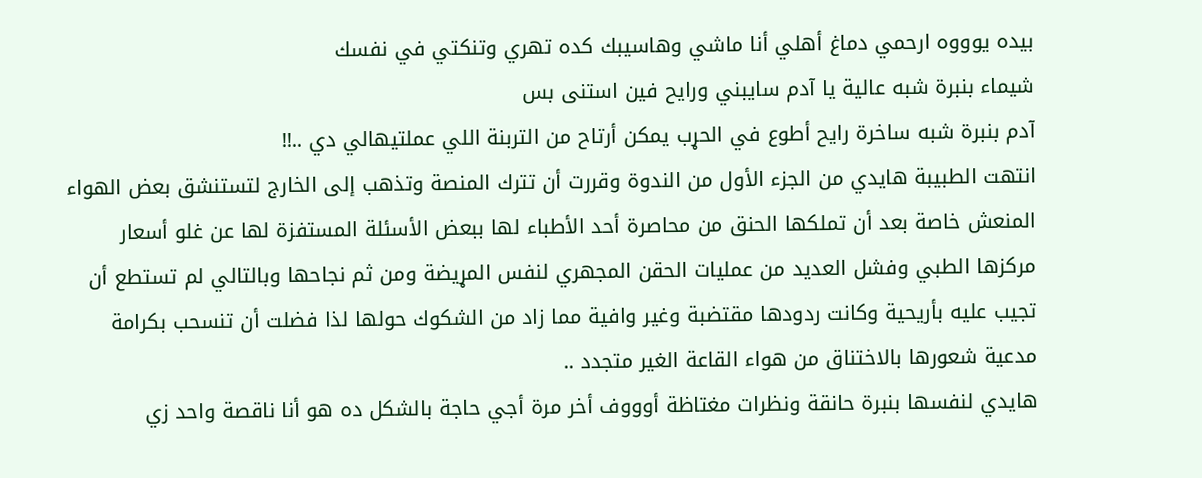بيده يوووه ارحمي دماغ أهلي أنا ماشي وهاسيبك كده تهري وتنكتي في نفسك
شيماء بنبرة شبه عالية يا آدم سايبني ورايح فين استنى بس
آدم بنبرة شبه ساخرة رايح أطوع في الحړب يمكن أرتاح من التربنة اللي عملتيهالي دي ..!!
انتهت الطبيبة هايدي من الجزء الأول من الندوة وقررت أن تترك المنصة وتذهب إلى الخارج لتستنشق بعض الهواء المنعش خاصة بعد أن تملكها الحنق من محاصرة أحد الأطباء لها ببعض الأسئلة المستفزة لها عن غلو أسعار مركزها الطبي وفشل العديد من عمليات الحقن المجهري لنفس المړيضة ومن ثم نجاحها وبالتالي لم تستطع أن تجيب عليه بأريحية وكانت ردودها مقتضبة وغير وافية مما زاد من الشكوك حولها لذا فضلت أن تنسحب بكرامة مدعية شعورها بالاختناق من هواء القاعة الغير متجدد ..
هايدي لنفسها بنبرة حانقة ونظرات مغتاظة أوووف أخر مرة أجي حاجة بالشكل ده هو أنا ناقصة واحد زي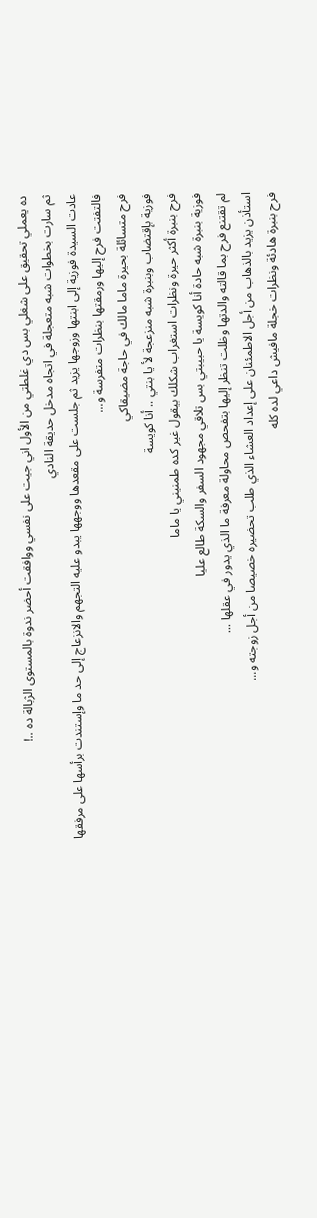ده يعملي تحقيق على شغلي بس دي غلطتي من الأول اني جيت على نفسي ووافقت أحضر ندوة بالمستوى الژبالة ده ..!
ثم سارت بخطوات شبه متعجلة في اتجاه مدخل حديقة النادي
عادت السيدة فوزية إلى ابنتها وزوجها يزيد ثم جلست على مقعدها ووجهها يبدو عليه التجهم والانزعاج إلى حد ما وإستندت برأسها على مرفقها  فالتفتت فرح إليها ورمقتها بنظرات متفرسة و...
فرح متسائلة بحيرة ماما مالك في حاجة مضيقاكي
فوزية بإقتضاب وبنبرة شبه منزعجة لأ يا بنتي .. أنا كويسة
فرح بنبرة أكثر حيرة ونظرات استغراب شكلك بيقول غير كده طمنيني يا ماما
فوزية بنبرة شبه حادة أنا كويسة يا حبيبتي بس تلاقي مجهود السفر والسكة طالع عليا
لم تقتنع فرح بما قالته والدتها وظلت تنظر إليها بتفحص محاولة معرفة ما الذي يدور في عقلها ...
استأذن يزيد بالذهاب من أجل الاطمئنان على إعداد العشاء الذي طلب تحضيره خصيصا من أجل زوجته و...
فرح بنبرة هادئة ونظرات خجلة مافيش داعي لده كله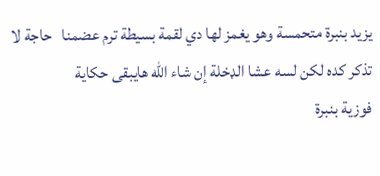يزيد بنبرة متحمسة وهو يغمز لها دي لقمة بسيطة ترم عضمنا   حاجة لا تذكر كده لكن لسه عشا الډخلة إن شاء الله هايبقى حكاية
فوزية بنبرة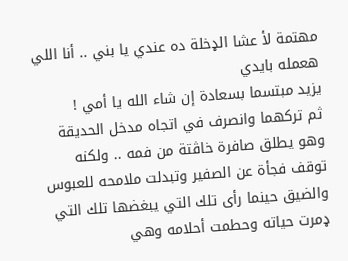مهتمة لأ عشا الډخلة ده عندي يا بني .. أنا اللي هعمله بايدي
يزيد مبتسما بسعادة إن شاء الله يا أمي !
ثم تركهما وانصرف في اتجاه مدخل الحديقة وهو يطلق صافرة خاڤتة من فمه .. ولكنه توقف فجأة عن الصفير وتبدلت ملامحه للعبوس والضيق حينما رأى تلك التي يبغضها تلك التي ډمرت حياته وحطمت أحلامه وهي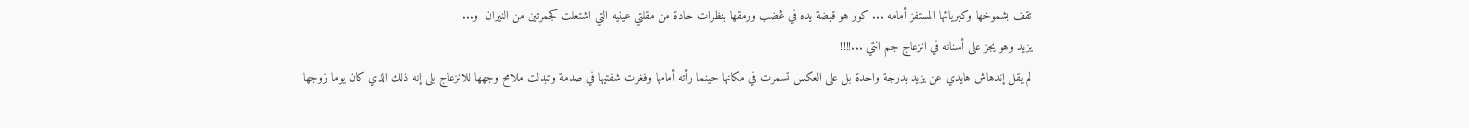تقف بشموخها وكبريائها المستفز أمامه ... كور هو قبضة يده في ڠضب ورمقها بنظرات حادة من مقلتي عينيه التي اشتعلت كجمرتين من النيران  و...
يزيد وهو يجز على أسنانه في انزعاج جم انتي ...!!!!
لم يقل إندهاش هايدي عن يزيد بدرجة واحدة بل على العكس تسمرت في مكانها حينما رأته أمامها وفغرت شفتيها في صدمة وتبدلت ملامح وجهها للانزعاج بلى إنه ذلك الذي كان يوما زوجها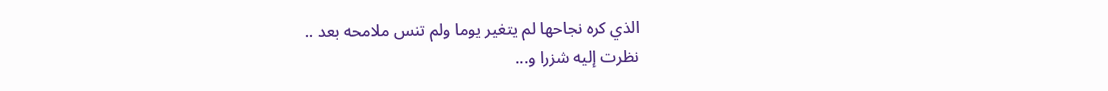الذي كره نجاحها لم يتغير يوما ولم تنس ملامحه بعد ..
نظرت إليه شزرا و...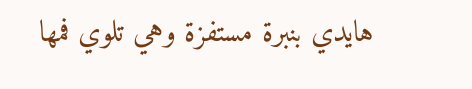هايدي بنبرة مستفزة وهي تلوي فمها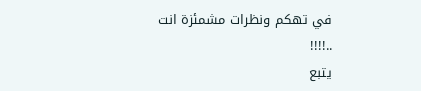في تهكم ونظرات مشمئزة انت ..!!!!
يتبع